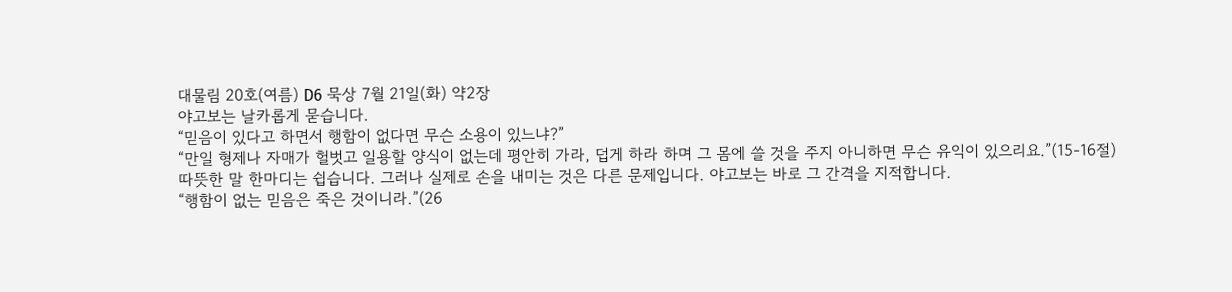대물림 20호(여름) D6 묵상 7월 21일(화) 약2장
야고보는 날카롭게 묻습니다.
“믿음이 있다고 하면서 행함이 없다면 무슨 소용이 있느냐?”
“만일 형제나 자매가 헐벗고 일용할 양식이 없는데 평안히 가라, 덥게 하라 하며 그 몸에 쓸 것을 주지 아니하면 무슨 유익이 있으리요.”(15-16절)
따뜻한 말 한마디는 쉽습니다. 그러나 실제로 손을 내미는 것은 다른 문제입니다. 야고보는 바로 그 간격을 지적합니다.
“행함이 없는 믿음은 죽은 것이니라.”(26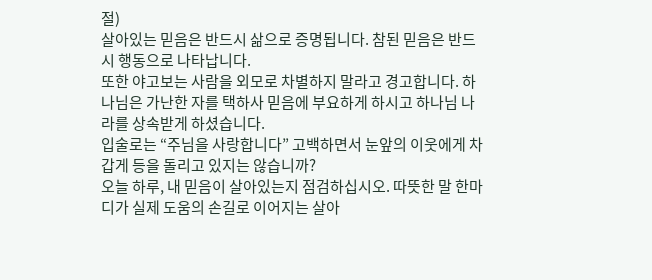절)
살아있는 믿음은 반드시 삶으로 증명됩니다. 참된 믿음은 반드시 행동으로 나타납니다.
또한 야고보는 사람을 외모로 차별하지 말라고 경고합니다. 하나님은 가난한 자를 택하사 믿음에 부요하게 하시고 하나님 나라를 상속받게 하셨습니다.
입술로는 “주님을 사랑합니다” 고백하면서 눈앞의 이웃에게 차갑게 등을 돌리고 있지는 않습니까?
오늘 하루, 내 믿음이 살아있는지 점검하십시오. 따뜻한 말 한마디가 실제 도움의 손길로 이어지는 살아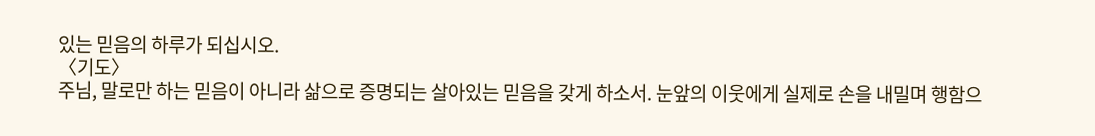있는 믿음의 하루가 되십시오.
〈기도〉
주님, 말로만 하는 믿음이 아니라 삶으로 증명되는 살아있는 믿음을 갖게 하소서. 눈앞의 이웃에게 실제로 손을 내밀며 행함으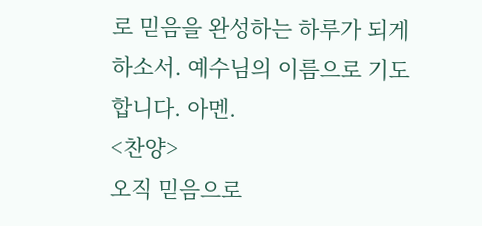로 믿음을 완성하는 하루가 되게 하소서. 예수님의 이름으로 기도합니다. 아멘.
<찬양>
오직 믿음으로